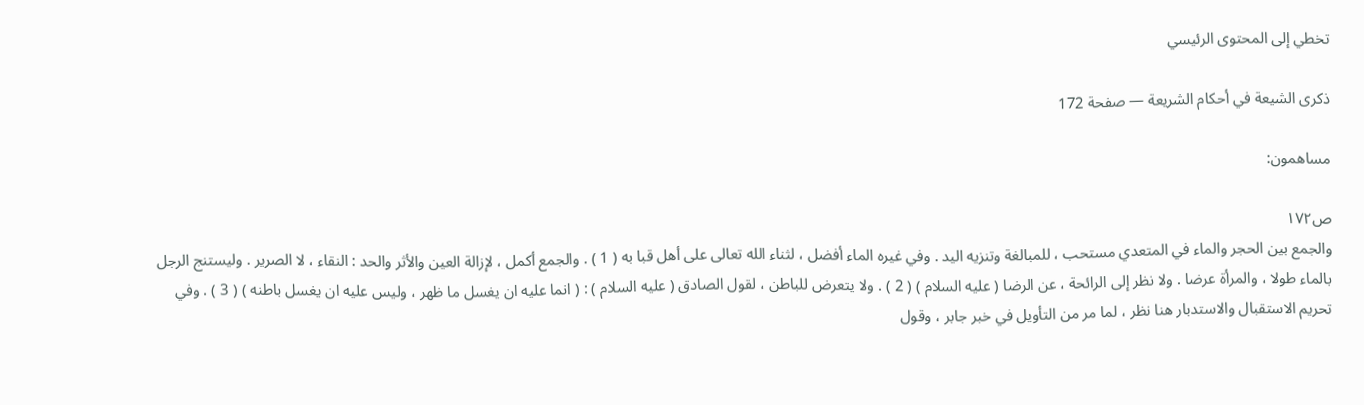تخطي إلى المحتوى الرئيسي

ذكرى الشيعة في أحكام الشريعة — صفحة 172

مساهمون:

ص١٧٢
والجمع بين الحجر والماء في المتعدي مستحب ، للمبالغة وتنزيه اليد . وفي غيره الماء أفضل ، لثناء الله تعالى على أهل قبا به ( 1 ) . والجمع أكمل ، لإزالة العين والأثر والحد : النقاء ، لا الصرير . وليستنج الرجل بالماء طولا ، والمرأة عرضا . ولا نظر إلى الرائحة ، عن الرضا ( عليه السلام ) ( 2 ) . ولا يتعرض للباطن ، لقول الصادق ( عليه السلام ) : ( انما عليه ان يغسل ما ظهر ، وليس عليه ان يغسل باطنه ) ( 3 ) . وفي تحريم الاستقبال والاستدبار هنا نظر ، لما مر من التأويل في خبر جابر ، وقول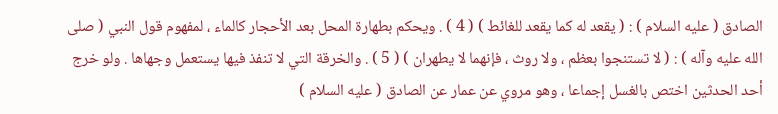الصادق ( عليه السلام ) : ( يقعد له كما يقعد للغائط ) ( 4 ) . ويحكم بطهارة المحل بعد الأحجار كالماء ، لمفهوم قول النبي ( صلى الله عليه وآله ) : ( لا تستنجوا بعظم ، ولا روث ، فإنهما لا يطهران ) ( 5 ) . والخرقة التي لا تنفذ فيها يستعمل وجهاها . ولو خرج أحد الحدثين اختص بالغسل إجماعا ، وهو مروي عن عمار عن الصادق ( عليه السلام )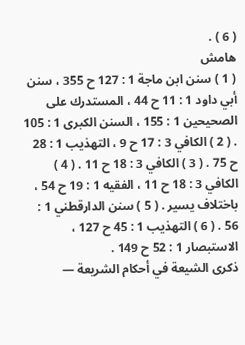( 6 ) .
هامش
( 1 ) سنن ابن ماجة 1 : 127 ح 355 ، سنن أبي داود 1 : 11 ح 44 ، المستدرك على الصحيحين 1 : 155 ، السنن الكبرى 1 : 105 . ( 2 ) الكافي 3 : 17 ح 9 ، التهذيب 1 : 28 ح 75 . ( 3 ) الكافي 3 : 18 ح 11 . ( 4 ) الكافي 3 : 18 ح 11 ، الفقيه 1 : 19 ح 54 ، باختلاف يسير . ( 5 ) سنن الدارقطني 1 : 56 . ( 6 ) التهذيب 1 : 45 ح 127 ، الاستبصار 1 : 52 ح 149 .
ذكرى الشيعة في أحكام الشريعة —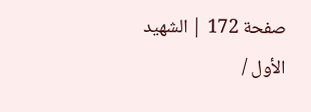صفحة 172 | الشهيد الأول /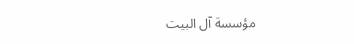مؤسسة آل البيت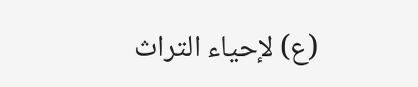(ع) لإحياء التراث